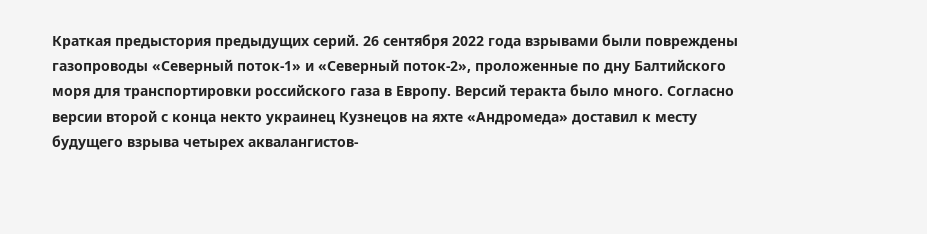Краткая предыстория предыдущих серий. 26 сентября 2022 года взрывами были повреждены газопроводы «Северный поток-1» и «Северный поток-2», проложенные по дну Балтийского моря для транспортировки российского газа в Европу. Версий теракта было много. Согласно версии второй с конца некто украинец Кузнецов на яхте «Андромеда» доставил к месту будущего взрыва четырех аквалангистов-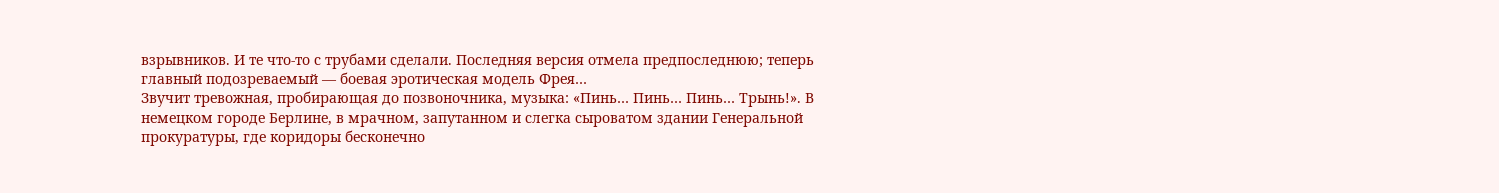взрывников. И те что-то с трубами сделали. Последняя версия отмела предпоследнюю; теперь главный подозреваемый — боевая эротическая модель Фрея…
Звучит тревожная, пробирающая до позвоночника, музыка: «Пинь… Пинь… Пинь… Трынь!». В немецком городе Берлине, в мрачном, запутанном и слегка сыроватом здании Генеральной прокуратуры, где коридоры бесконечно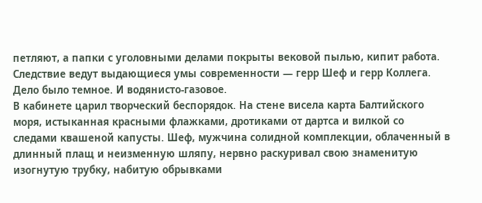петляют, а папки с уголовными делами покрыты вековой пылью, кипит работа. Следствие ведут выдающиеся умы современности — герр Шеф и герр Коллега.
Дело было темное. И водянисто-газовое.
В кабинете царил творческий беспорядок. На стене висела карта Балтийского моря, истыканная красными флажками, дротиками от дартса и вилкой со следами квашеной капусты. Шеф, мужчина солидной комплекции, облаченный в длинный плащ и неизменную шляпу, нервно раскуривал свою знаменитую изогнутую трубку, набитую обрывками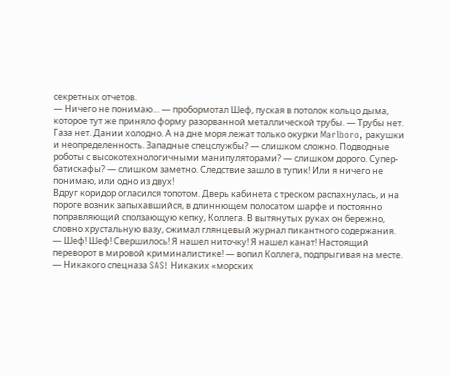секретных отчетов.
— Ничего не понимаю… — пробормотал Шеф, пуская в потолок кольцо дыма, которое тут же приняло форму разорванной металлической трубы. — Трубы нет. Газа нет. Дании холодно. А на дне моря лежат только окурки Marlboro, ракушки и неопределенность. Западные спецслужбы? — слишком сложно. Подводные роботы с высокотехнологичными манипуляторами? — слишком дорого. Супер-батискафы? — слишком заметно. Следствие зашло в тупик! Или я ничего не понимаю, или одно из двух!
Вдруг коридор огласился топотом. Дверь кабинета с треском распахнулась, и на пороге возник запыхавшийся, в длиннющем полосатом шарфе и постоянно поправляющий сползающую кепку, Коллега. В вытянутых руках он бережно, словно хрустальную вазу, сжимал глянцевый журнал пикантного содержания.
— Шеф! Шеф! Свершилось! Я нашел ниточку! Я нашел канат! Настоящий переворот в мировой криминалистике! — вопил Коллега, подпрыгивая на месте. — Никакого спецназа SAS! Никаких «морских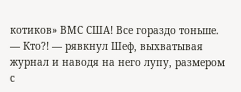котиков» ВМС США! Все гораздо тоньше.
— Кто?! — рявкнул Шеф, выхватывая журнал и наводя на него лупу, размером с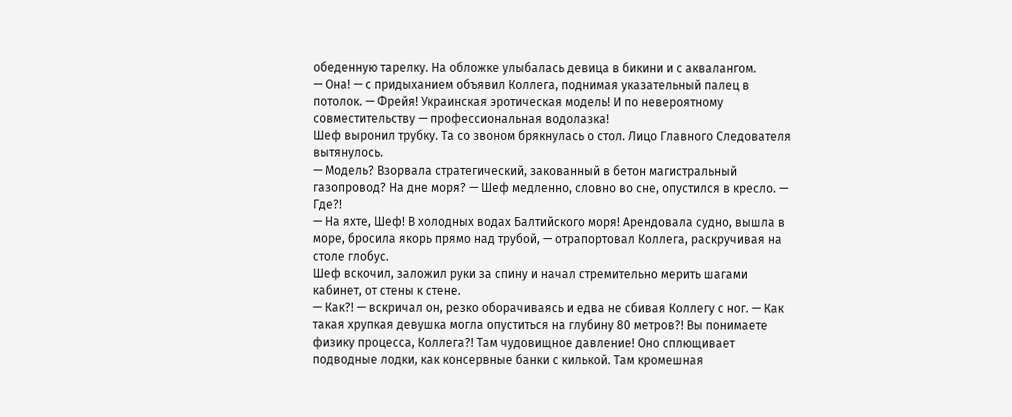обеденную тарелку. На обложке улыбалась девица в бикини и с аквалангом.
— Она! — с придыханием объявил Коллега, поднимая указательный палец в потолок. — Фрейя! Украинская эротическая модель! И по невероятному совместительству — профессиональная водолазка!
Шеф выронил трубку. Та со звоном брякнулась о стол. Лицо Главного Следователя вытянулось.
— Модель? Взорвала стратегический, закованный в бетон магистральный газопровод? На дне моря? — Шеф медленно, словно во сне, опустился в кресло. — Где?!
— На яхте, Шеф! В холодных водах Балтийского моря! Арендовала судно, вышла в море, бросила якорь прямо над трубой, — отрапортовал Коллега, раскручивая на столе глобус.
Шеф вскочил, заложил руки за спину и начал стремительно мерить шагами кабинет, от стены к стене.
— Как?! — вскричал он, резко оборачиваясь и едва не сбивая Коллегу с ног. — Как такая хрупкая девушка могла опуститься на глубину 80 метров?! Вы понимаете физику процесса, Коллега?! Там чудовищное давление! Оно сплющивает подводные лодки, как консервные банки с килькой. Там кромешная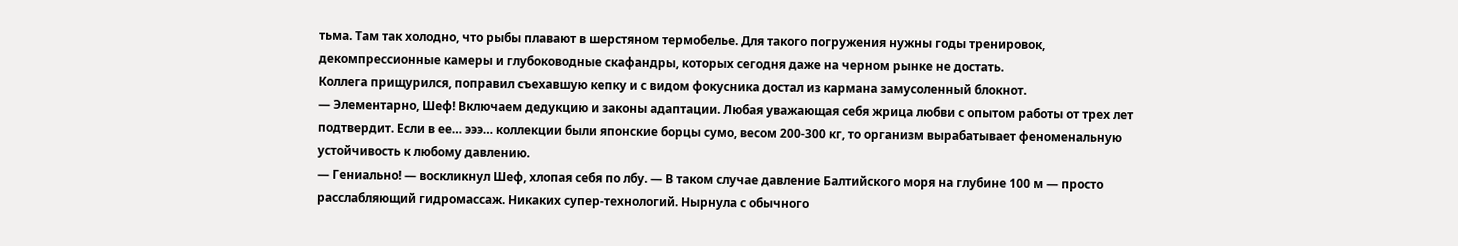тьма. Там так холодно, что рыбы плавают в шерстяном термобелье. Для такого погружения нужны годы тренировок, декомпрессионные камеры и глубоководные скафандры, которых сегодня даже на черном рынке не достать.
Коллега прищурился, поправил съехавшую кепку и с видом фокусника достал из кармана замусоленный блокнот.
— Элементарно, Шеф! Включаем дедукцию и законы адаптации. Любая уважающая себя жрица любви с опытом работы от трех лет подтвердит. Если в ее… эээ… коллекции были японские борцы сумо, весом 200-300 кг, то организм вырабатывает феноменальную устойчивость к любому давлению.
— Гениально! — воскликнул Шеф, хлопая себя по лбу. — В таком случае давление Балтийского моря на глубине 100 м — просто расслабляющий гидромассаж. Никаких супер-технологий. Нырнула с обычного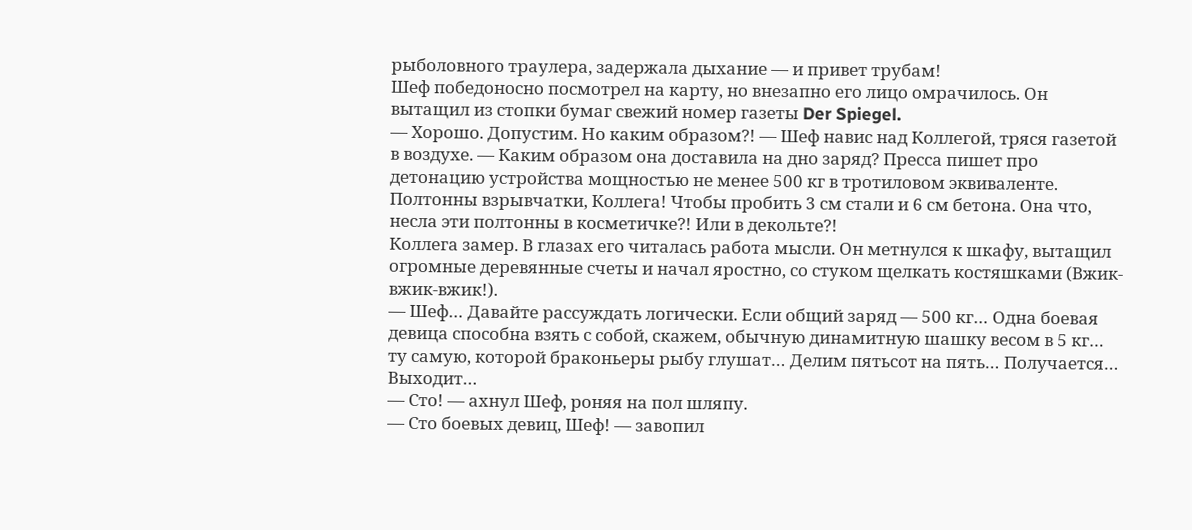рыболовного траулера, задержала дыхание — и привет трубам!
Шеф победоносно посмотрел на карту, но внезапно его лицо омрачилось. Он вытащил из стопки бумаг свежий номер газеты Der Spiegel.
— Хорошо. Допустим. Но каким образом?! — Шеф навис над Коллегой, тряся газетой в воздухе. — Каким образом она доставила на дно заряд? Пресса пишет про детонацию устройства мощностью не менее 500 кг в тротиловом эквиваленте. Полтонны взрывчатки, Коллега! Чтобы пробить 3 см стали и 6 см бетона. Она что, несла эти полтонны в косметичке?! Или в декольте?!
Коллега замер. В глазах его читалась работа мысли. Он метнулся к шкафу, вытащил огромные деревянные счеты и начал яростно, со стуком щелкать костяшками (Вжик-вжик-вжик!).
— Шеф… Давайте рассуждать логически. Если общий заряд — 500 кг… Одна боевая девица способна взять с собой, скажем, обычную динамитную шашку весом в 5 кг… ту самую, которой браконьеры рыбу глушат… Делим пятьсот на пять… Получается… Выходит…
— Сто! — ахнул Шеф, роняя на пол шляпу.
— Сто боевых девиц, Шеф! — завопил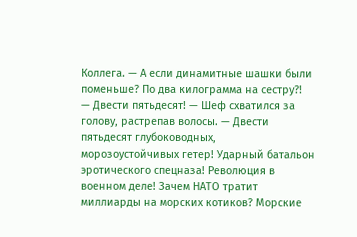Коллега. — А если динамитные шашки были поменьше? По два килограмма на сестру?!
— Двести пятьдесят! — Шеф схватился за голову, растрепав волосы. — Двести пятьдесят глубоководных, морозоустойчивых гетер! Ударный батальон эротического спецназа! Революция в военном деле! Зачем НАТО тратит миллиарды на морских котиков? Морские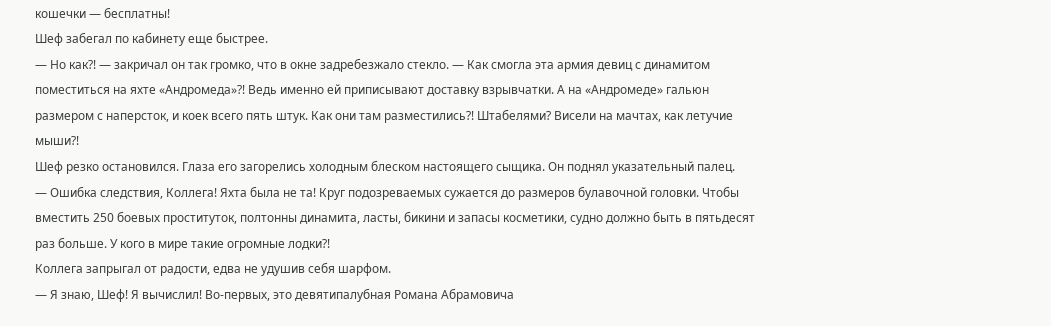кошечки — бесплатны!
Шеф забегал по кабинету еще быстрее.
— Но как?! — закричал он так громко, что в окне задребезжало стекло. — Как смогла эта армия девиц с динамитом поместиться на яхте «Андромеда»?! Ведь именно ей приписывают доставку взрывчатки. А на «Андромеде» гальюн размером с наперсток, и коек всего пять штук. Как они там разместились?! Штабелями? Висели на мачтах, как летучие мыши?!
Шеф резко остановился. Глаза его загорелись холодным блеском настоящего сыщика. Он поднял указательный палец.
— Ошибка следствия, Коллега! Яхта была не та! Круг подозреваемых сужается до размеров булавочной головки. Чтобы вместить 250 боевых проституток, полтонны динамита, ласты, бикини и запасы косметики, судно должно быть в пятьдесят раз больше. У кого в мире такие огромные лодки?!
Коллега запрыгал от радости, едва не удушив себя шарфом.
— Я знаю, Шеф! Я вычислил! Во-первых, это девятипалубная Романа Абрамовича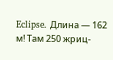Eclipse. Длина — 162 м! Там 250 жриц-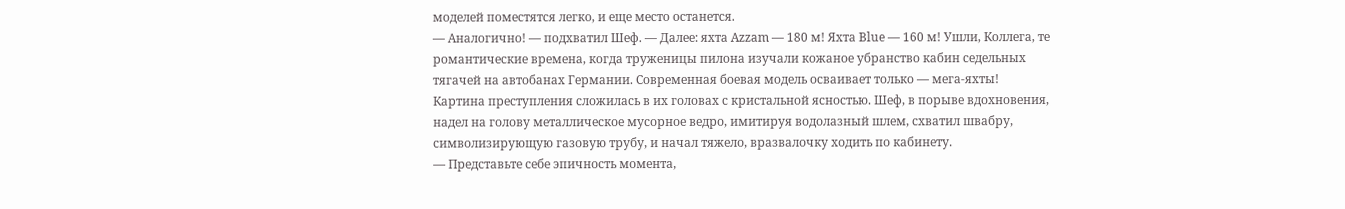моделей поместятся легко, и еще место останется.
— Аналогично! — подхватил Шеф. — Далее: яхта Azzam — 180 м! Яхта Blue — 160 м! Ушли, Коллега, те романтические времена, когда труженицы пилона изучали кожаное убранство кабин седельных тягачей на автобанах Германии. Современная боевая модель осваивает только — мега-яхты!
Картина преступления сложилась в их головах с кристальной ясностью. Шеф, в порыве вдохновения, надел на голову металлическое мусорное ведро, имитируя водолазный шлем, схватил швабру, символизирующую газовую трубу, и начал тяжело, вразвалочку ходить по кабинету.
— Представьте себе эпичность момента,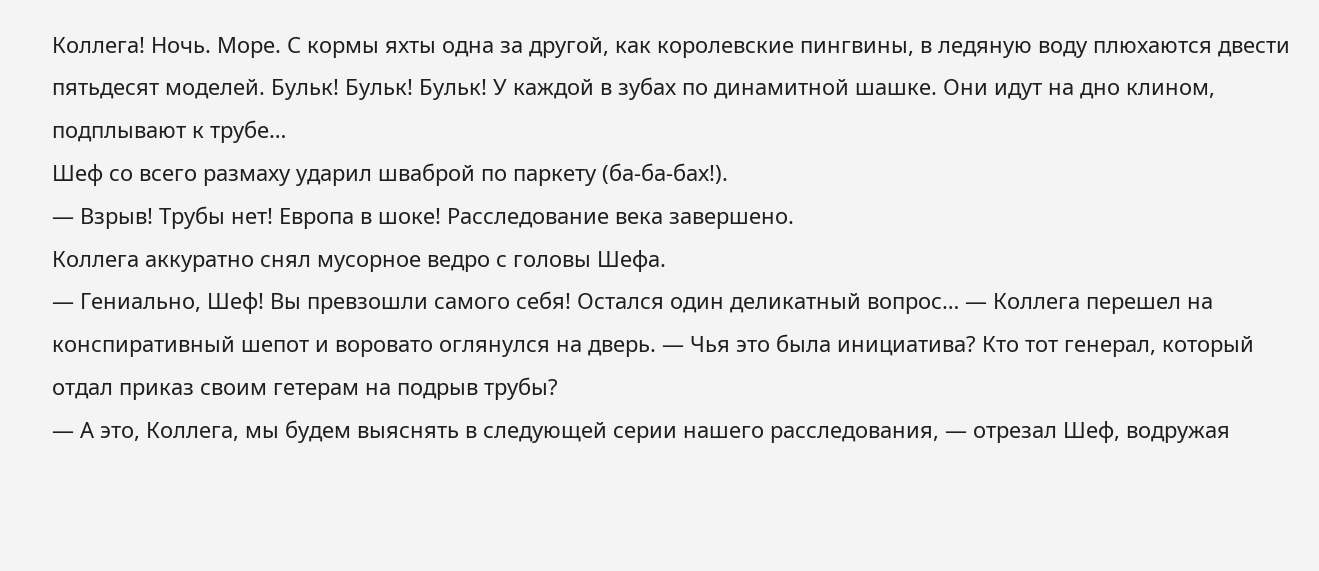Коллега! Ночь. Море. С кормы яхты одна за другой, как королевские пингвины, в ледяную воду плюхаются двести пятьдесят моделей. Бульк! Бульк! Бульк! У каждой в зубах по динамитной шашке. Они идут на дно клином, подплывают к трубе…
Шеф со всего размаху ударил шваброй по паркету (ба-ба-бах!).
— Взрыв! Трубы нет! Европа в шоке! Расследование века завершено.
Коллега аккуратно снял мусорное ведро с головы Шефа.
— Гениально, Шеф! Вы превзошли самого себя! Остался один деликатный вопрос… — Коллега перешел на конспиративный шепот и воровато оглянулся на дверь. — Чья это была инициатива? Кто тот генерал, который отдал приказ своим гетерам на подрыв трубы?
— А это, Коллега, мы будем выяснять в следующей серии нашего расследования, — отрезал Шеф, водружая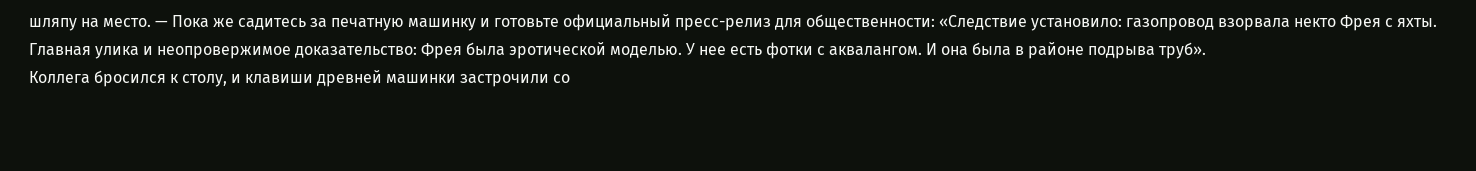шляпу на место. — Пока же садитесь за печатную машинку и готовьте официальный пресс-релиз для общественности: «Следствие установило: газопровод взорвала некто Фрея с яхты. Главная улика и неопровержимое доказательство: Фрея была эротической моделью. У нее есть фотки с аквалангом. И она была в районе подрыва труб».
Коллега бросился к столу, и клавиши древней машинки застрочили со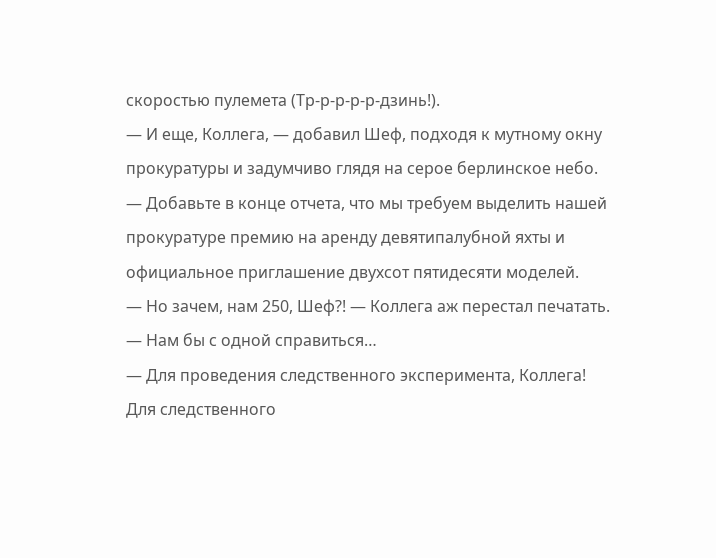скоростью пулемета (Тр-р-р-р-р-дзинь!).
— И еще, Коллега, — добавил Шеф, подходя к мутному окну прокуратуры и задумчиво глядя на серое берлинское небо. — Добавьте в конце отчета, что мы требуем выделить нашей прокуратуре премию на аренду девятипалубной яхты и официальное приглашение двухсот пятидесяти моделей.
— Но зачем, нам 250, Шеф?! — Коллега аж перестал печатать. — Нам бы с одной справиться…
— Для проведения следственного эксперимента, Коллега! Для следственного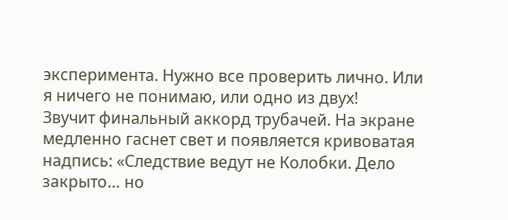эксперимента. Нужно все проверить лично. Или я ничего не понимаю, или одно из двух!
Звучит финальный аккорд трубачей. На экране медленно гаснет свет и появляется кривоватая надпись: «Следствие ведут не Колобки. Дело закрыто… но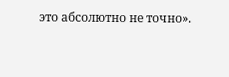это абсолютно не точно».